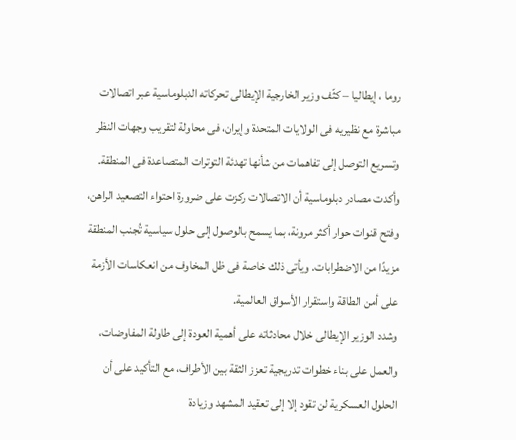روما ، إيطاليا – كثّف وزير الخارجية الإيطالى تحركاته الدبلوماسية عبر اتصالات مباشرة مع نظيريه فى الولايات المتحدة وإيران، فى محاولة لتقريب وجهات النظر وتسريع التوصل إلى تفاهمات من شأنها تهدئة التوترات المتصاعدة فى المنطقة.
وأكدت مصادر دبلوماسية أن الاتصالات ركزت على ضرورة احتواء التصعيد الراهن، وفتح قنوات حوار أكثر مرونة، بما يسمح بالوصول إلى حلول سياسية تُجنب المنطقة مزيدًا من الاضطرابات. ويأتى ذلك خاصة فى ظل المخاوف من انعكاسات الأزمة على أمن الطاقة واستقرار الأسواق العالمية.
وشدد الوزير الإيطالى خلال محادثاته على أهمية العودة إلى طاولة المفاوضات، والعمل على بناء خطوات تدريجية تعزز الثقة بين الأطراف، مع التأكيد على أن الحلول العسكرية لن تقود إلا إلى تعقيد المشهد وزيادة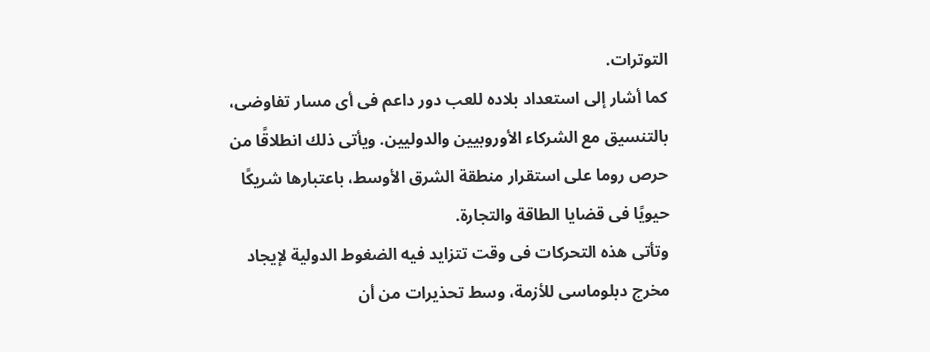التوترات.
كما أشار إلى استعداد بلاده للعب دور داعم فى أى مسار تفاوضى، بالتنسيق مع الشركاء الأوروبيين والدوليين. ويأتى ذلك انطلاقًا من حرص روما على استقرار منطقة الشرق الأوسط، باعتبارها شريكًا حيويًا فى قضايا الطاقة والتجارة.
وتأتى هذه التحركات فى وقت تتزايد فيه الضغوط الدولية لإيجاد مخرج دبلوماسى للأزمة، وسط تحذيرات من أن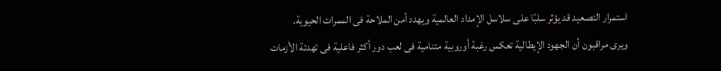استمرار التصعيد قد يؤثر سلبًا على سلاسل الإمداد العالمية ويهدد أمن الملاحة فى الممرات الحيوية.
ويرى مراقبون أن الجهود الإيطالية تعكس رغبة أوروبية متنامية فى لعب دور أكثر فاعلية فى تهدئة الأزمات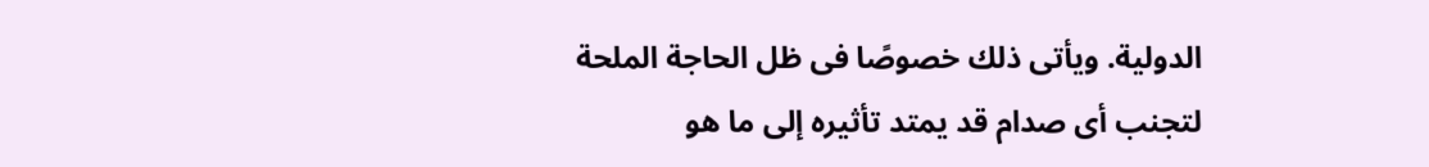الدولية. ويأتى ذلك خصوصًا فى ظل الحاجة الملحة لتجنب أى صدام قد يمتد تأثيره إلى ما هو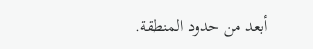أبعد من حدود المنطقة.